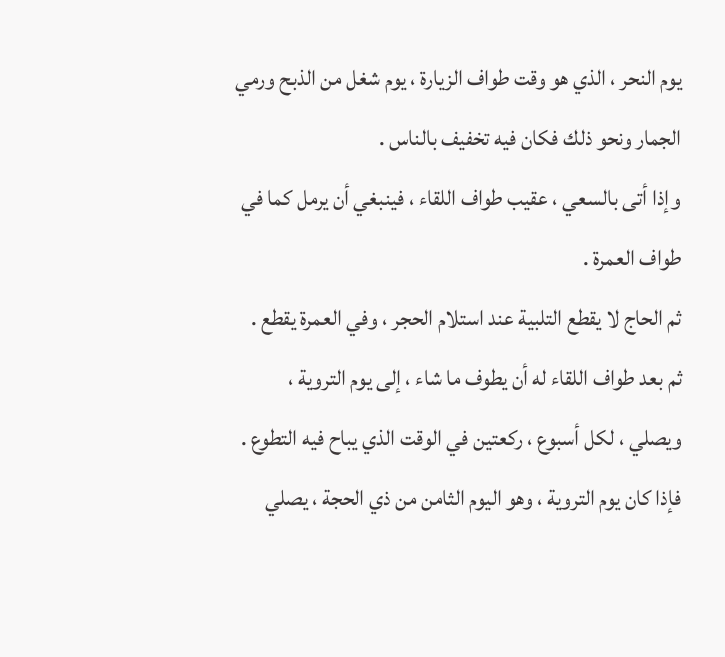يوم النحر ، الذي هو وقت طواف الزيارة ، يوم شغل من الذبح ورمي
الجمار ونحو ذلك فكان فيه تخفيف بالناس .
وإذا أتى بالسعي ، عقيب طواف اللقاء ، فينبغي أن يرمل كما في
طواف العمرة .
ثم الحاج لا يقطع التلبية عند استلام الحجر ، وفي العمرة يقطع .
ثم بعد طواف اللقاء له أن يطوف ما شاء ، إلى يوم التروية ،
ويصلي ، لكل أسبوع ، ركعتين في الوقت الذي يباح فيه التطوع .
فإذا كان يوم التروية ، وهو اليوم الثامن من ذي الحجة ، يصلي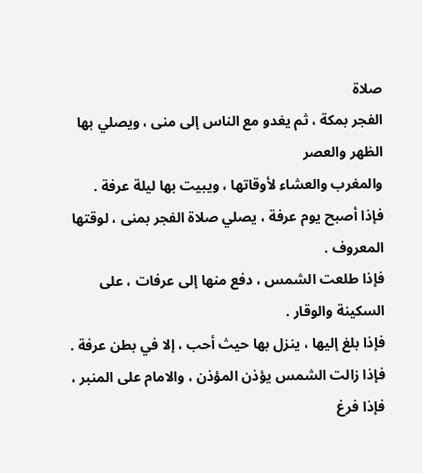صلاة
الفجر بمكة ، ثم يغدو مع الناس إلى منى ، ويصلي بها الظهر والعصر
والمغرب والعشاء لأوقاتها ، ويبيت بها ليلة عرفة .
فإذا أصبح يوم عرفة ، يصلي صلاة الفجر بمنى ، لوقتها المعروف .
فإذا طلعت الشمس ، دفع منها إلى عرفات ، على السكينة والوقار .
فإذا بلغ إليها ، ينزل بها حيث أحب ، إلا في بطن عرفة .
فإذا زالت الشمس يؤذن المؤذن ، والامام على المنبر ، فإذا فرغ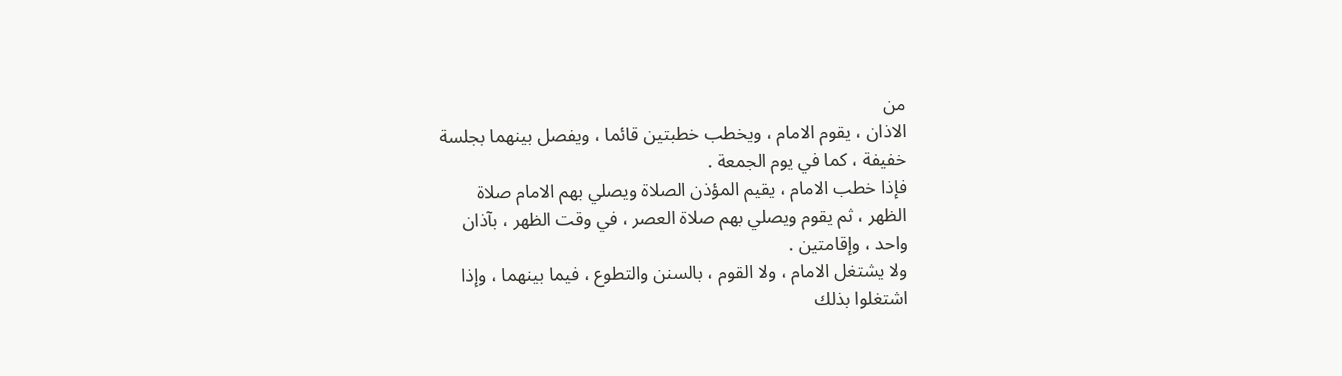من
الاذان ، يقوم الامام ، ويخطب خطبتين قائما ، ويفصل بينهما بجلسة
خفيفة ، كما في يوم الجمعة .
فإذا خطب الامام ، يقيم المؤذن الصلاة ويصلي بهم الامام صلاة
الظهر ، ثم يقوم ويصلي بهم صلاة العصر ، في وقت الظهر ، بآذان
واحد ، وإقامتين .
ولا يشتغل الامام ، ولا القوم ، بالسنن والتطوع ، فيما بينهما ، وإذا
اشتغلوا بذلك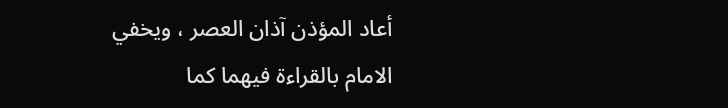أعاد المؤذن آذان العصر ، ويخفي الامام بالقراءة فيهما كما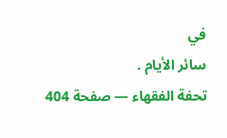في
سائر الأيام .
تحفة الفقهاء — صفحة 404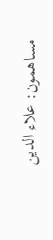مساهمون: علاء الدين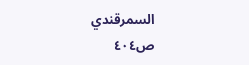السمرقندي
ص٤٠٤